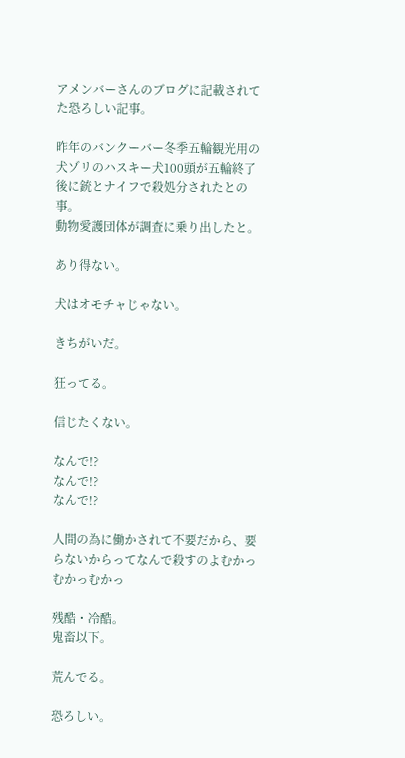アメンバーさんのブログに記載されてた恐ろしい記事。

昨年のバンクーバー冬季五輪観光用の犬ゾリのハスキー犬100頭が五輪終了後に銃とナイフで殺処分されたとの事。
動物愛護団体が調査に乗り出したと。

あり得ない。

犬はオモチャじゃない。

きちがいだ。

狂ってる。

信じたくない。

なんで!?
なんで!?
なんで!?

人間の為に働かされて不要だから、要らないからってなんで殺すのよむかっむかっむかっ

残酷・冷酷。
鬼畜以下。

荒んでる。

恐ろしい。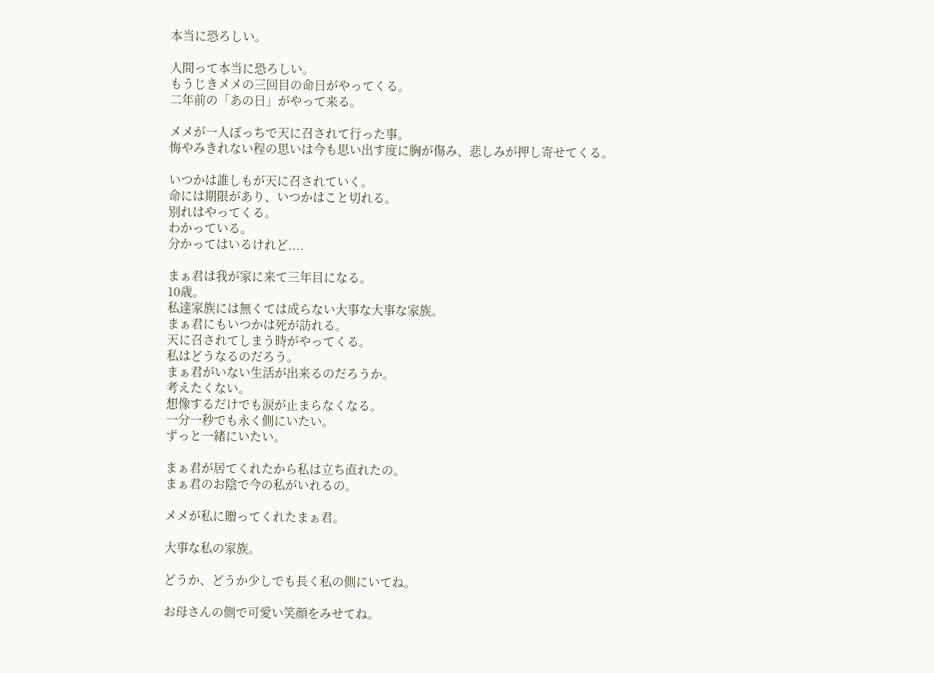本当に恐ろしい。

人間って本当に恐ろしい。
もうじきメメの三回目の命日がやってくる。
二年前の「あの日」がやって来る。

メメが一人ぼっちで天に召されて行った事。
悔やみきれない程の思いは今も思い出す度に胸が傷み、悲しみが押し寄せてくる。

いつかは誰しもが天に召されていく。
命には期限があり、いつかはこと切れる。
別れはやってくる。
わかっている。
分かってはいるけれど....

まぁ君は我が家に来て三年目になる。
10歳。
私達家族には無くては成らない大事な大事な家族。
まぁ君にもいつかは死が訪れる。
天に召されてしまう時がやってくる。
私はどうなるのだろう。
まぁ君がいない生活が出来るのだろうか。
考えたくない。
想像するだけでも涙が止まらなくなる。
一分一秒でも永く側にいたい。
ずっと一緒にいたい。

まぁ君が居てくれたから私は立ち直れたの。
まぁ君のお陰で今の私がいれるの。

メメが私に贈ってくれたまぁ君。

大事な私の家族。

どうか、どうか少しでも長く私の側にいてね。

お母さんの側で可愛い笑顔をみせてね。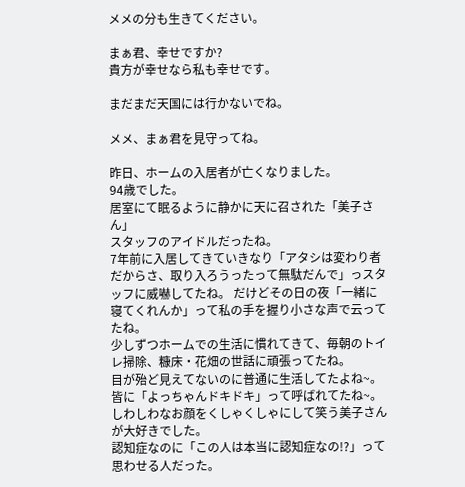メメの分も生きてください。

まぁ君、幸せですか?
貴方が幸せなら私も幸せです。

まだまだ天国には行かないでね。

メメ、まぁ君を見守ってね。

昨日、ホームの入居者が亡くなりました。
94歳でした。
居室にて眠るように静かに天に召された「美子さん」
スタッフのアイドルだったね。
7年前に入居してきていきなり「アタシは変わり者だからさ、取り入ろうったって無駄だんで」っスタッフに威嚇してたね。 だけどその日の夜「一緒に寝てくれんか」って私の手を握り小さな声で云ってたね。
少しずつホームでの生活に慣れてきて、毎朝のトイレ掃除、糠床・花畑の世話に頑張ってたね。
目が殆ど見えてないのに普通に生活してたよね~。
皆に「よっちゃんドキドキ」って呼ばれてたね~。
しわしわなお顔をくしゃくしゃにして笑う美子さんが大好きでした。
認知症なのに「この人は本当に認知症なの!?」って思わせる人だった。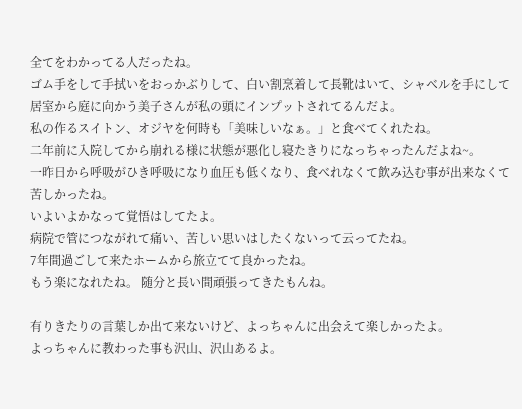全てをわかってる人だったね。
ゴム手をして手拭いをおっかぶりして、白い割烹着して長靴はいて、シャベルを手にして居室から庭に向かう美子さんが私の頭にインプットされてるんだよ。
私の作るスイトン、オジヤを何時も「美味しいなぁ。」と食べてくれたね。
二年前に入院してから崩れる様に状態が悪化し寝たきりになっちゃったんだよね~。
一昨日から呼吸がひき呼吸になり血圧も低くなり、食べれなくて飲み込む事が出来なくて苦しかったね。
いよいよかなって覚悟はしてたよ。
病院で管につながれて痛い、苦しい思いはしたくないって云ってたね。
7年間過ごして来たホームから旅立てて良かったね。
もう楽になれたね。 随分と長い間頑張ってきたもんね。

有りきたりの言葉しか出て来ないけど、よっちゃんに出会えて楽しかったよ。
よっちゃんに教わった事も沢山、沢山あるよ。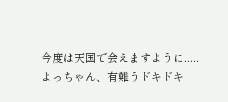今度は天国で会えますように.....
よっちゃん、有難うドキドキ